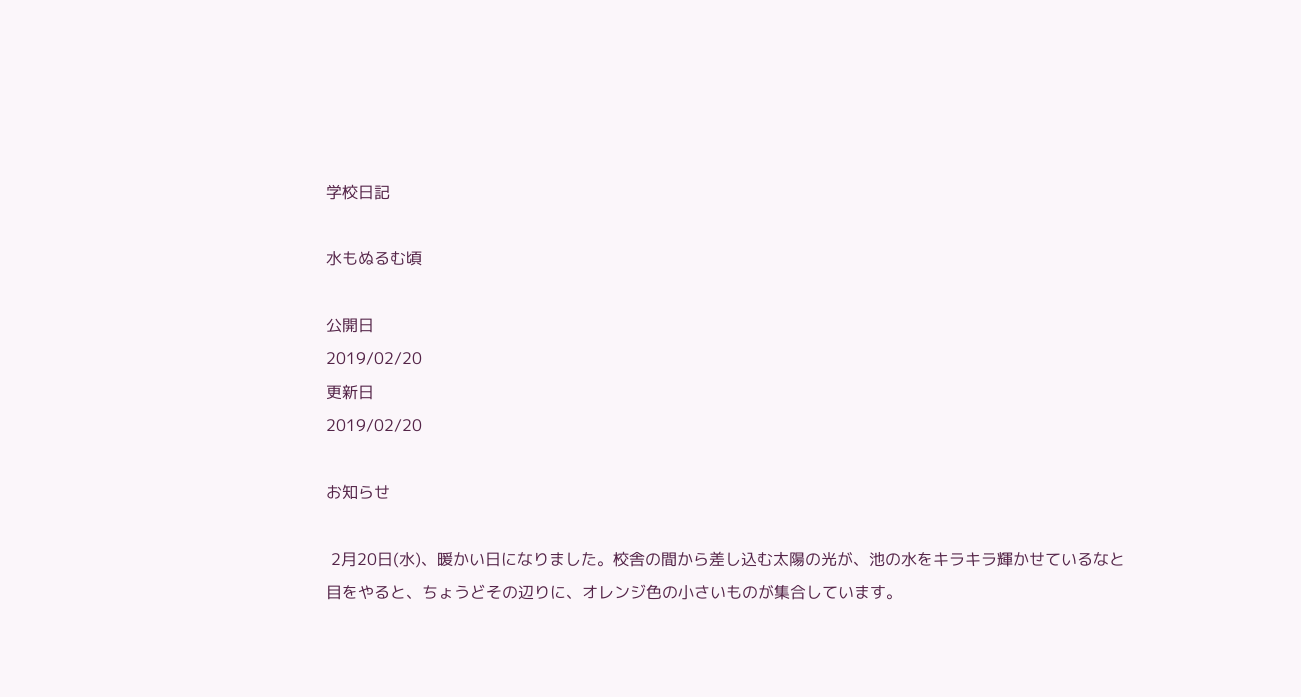学校日記

水もぬるむ頃

公開日
2019/02/20
更新日
2019/02/20

お知らせ

 2月20日(水)、暖かい日になりました。校舎の間から差し込む太陽の光が、池の水をキラキラ輝かせているなと目をやると、ちょうどその辺りに、オレンジ色の小さいものが集合しています。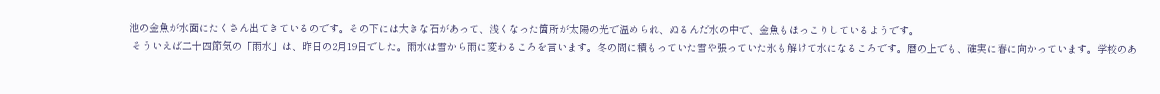池の金魚が水面にたくさん出てきているのです。その下には大きな石があって、浅くなった箇所が太陽の光で温められ、ぬるんだ水の中で、金魚もほっこりしているようです。
 そういえば二十四節気の「雨水」は、昨日の2月19日でした。雨水は雪から雨に変わるころを言います。冬の間に積もっていた雪や張っていた氷も解けて水になるころです。暦の上でも、確実に春に向かっています。学校のあ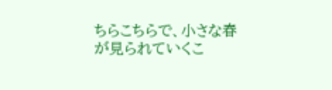ちらこちらで、小さな春が見られていくこ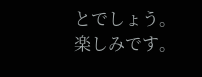とでしょう。楽しみです。